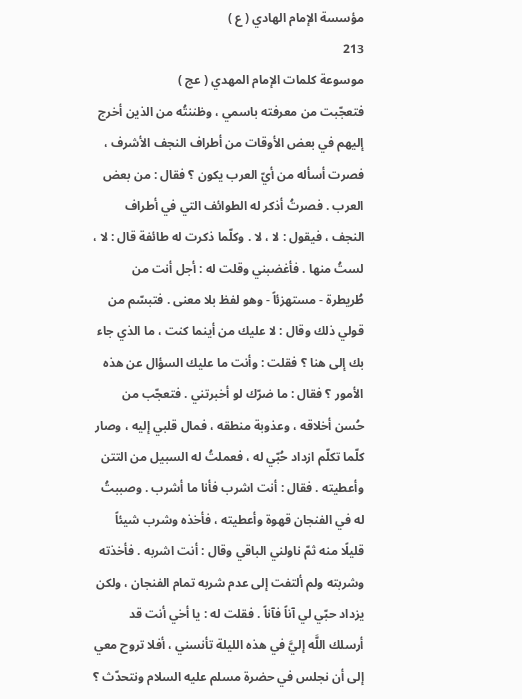مؤسسة الإمام الهادي ( ع )
213
موسوعة كلمات الإمام المهدي ( عج )
فتعجّبت من معرفته باسمي ، وظننتُه من الذين أخرج إليهم في بعض الأوقات من أطراف النجف الأشرف ، فصرت أسأله من أيّ العرب يكون ؟ فقال : من بعض العرب . فصرتُ أذكر له الطوائف التي في أطراف النجف ، فيقول : لا ، لا . وكلّما ذكرت له طائفة قال : لا ، لستُ منها . فأغضبني وقلت له : أجل أنت من طُريطرة - مستهزئاً - وهو لفظ بلا معنى . فتبسّم من قولي ذلك وقال : لا عليك من أينما كنت ، ما الذي جاء بك إلى هنا ؟ فقلت : وأنت ما عليك السؤال عن هذه الأمور ؟ فقال : ما ضرّك لو أخبرتني . فتعجّب من حُسن أخلاقه ، وعذوبة منطقه ، فمال قلبي إليه ، وصار كلّما تكلّم ازداد حُبّي له ، فعملتُ له السبيل من التتن وأعطيته . فقال : أنت اشرب فأنا ما أشرب . وصببتُ له في الفنجان قهوة وأعطيته ، فأخذه وشرب شيئاً قليلًا منه ثمّ ناولني الباقي وقال : أنت اشربه . فأخذته وشربته ولم ألتفت إلى عدم شربه تمام الفنجان ، ولكن يزداد حبّي لي آناً فآناً . فقلت له : يا أخي أنت قد أرسلك اللَّه إليَّ في هذه الليلة تأنسني ، أفلا تروح معي إلى أن نجلس في حضرة مسلم عليه السلام ونتحدّث ؟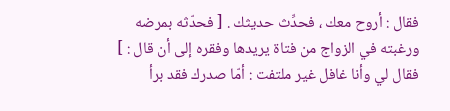فقال : أروح معك ، فحدِّث حديثك . [ فحدّثه بمرضه ورغبته في الزواج من فتاة يريدها وفقره إلى أن قال : ] فقال لي وأنا غافل غير ملتفت : أمّا صدرك فقد برأ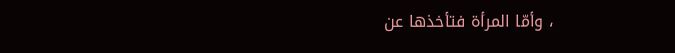، وأمّا المرأة فتأخذها عن